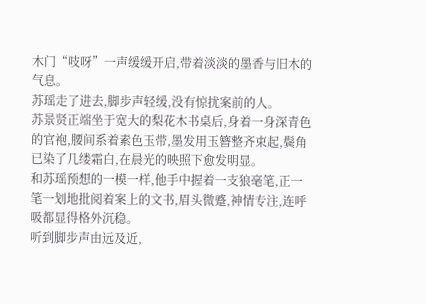木门“吱呀”一声缓缓开启,带着淡淡的墨香与旧木的气息。
苏瑶走了进去,脚步声轻缓,没有惊扰案前的人。
苏景贤正端坐于宽大的梨花木书桌后,身着一身深青色的官袍,腰间系着素色玉带,墨发用玉簪整齐束起,鬓角已染了几缕霜白,在晨光的映照下愈发明显。
和苏瑶预想的一模一样,他手中握着一支狼毫笔,正一笔一划地批阅着案上的文书,眉头微蹙,神情专注,连呼吸都显得格外沉稳。
听到脚步声由远及近,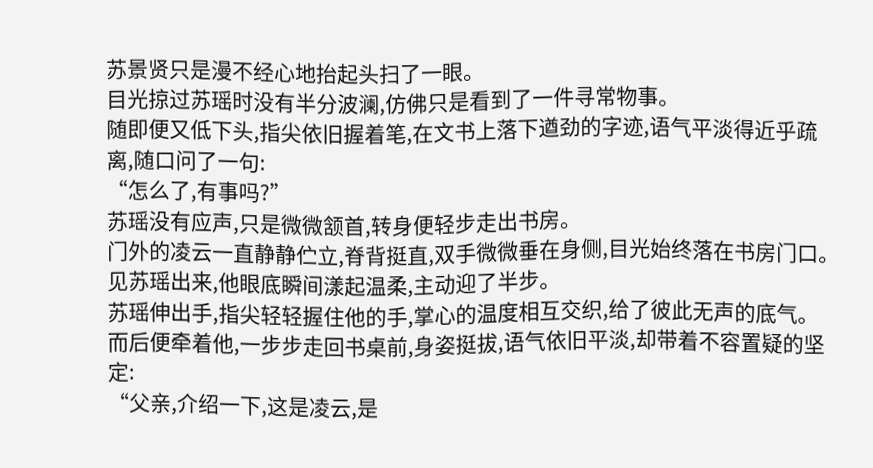苏景贤只是漫不经心地抬起头扫了一眼。
目光掠过苏瑶时没有半分波澜,仿佛只是看到了一件寻常物事。
随即便又低下头,指尖依旧握着笔,在文书上落下遒劲的字迹,语气平淡得近乎疏离,随口问了一句:
“怎么了,有事吗?”
苏瑶没有应声,只是微微颔首,转身便轻步走出书房。
门外的凌云一直静静伫立,脊背挺直,双手微微垂在身侧,目光始终落在书房门口。
见苏瑶出来,他眼底瞬间漾起温柔,主动迎了半步。
苏瑶伸出手,指尖轻轻握住他的手,掌心的温度相互交织,给了彼此无声的底气。
而后便牵着他,一步步走回书桌前,身姿挺拔,语气依旧平淡,却带着不容置疑的坚定:
“父亲,介绍一下,这是凌云,是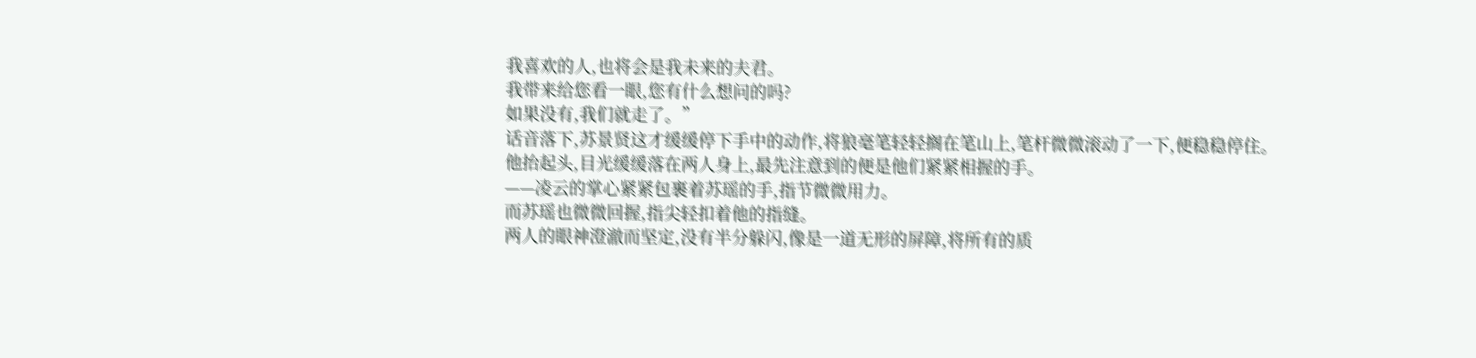我喜欢的人,也将会是我未来的夫君。
我带来给您看一眼,您有什么想问的吗?
如果没有,我们就走了。”
话音落下,苏景贤这才缓缓停下手中的动作,将狼毫笔轻轻搁在笔山上,笔杆微微滚动了一下,便稳稳停住。
他抬起头,目光缓缓落在两人身上,最先注意到的便是他们紧紧相握的手。
——凌云的掌心紧紧包裹着苏瑶的手,指节微微用力。
而苏瑶也微微回握,指尖轻扣着他的指缝。
两人的眼神澄澈而坚定,没有半分躲闪,像是一道无形的屏障,将所有的质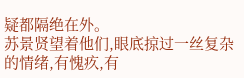疑都隔绝在外。
苏景贤望着他们,眼底掠过一丝复杂的情绪,有愧疚,有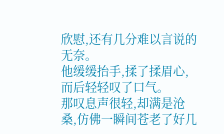欣慰,还有几分难以言说的无奈。
他缓缓抬手,揉了揉眉心,而后轻轻叹了口气。
那叹息声很轻,却满是沧桑,仿佛一瞬间苍老了好几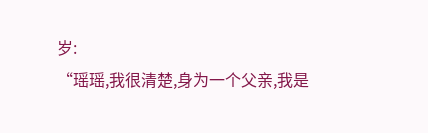岁:
“瑶瑶,我很清楚,身为一个父亲,我是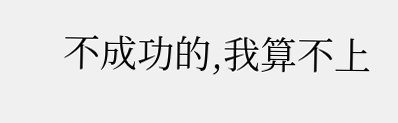不成功的,我算不上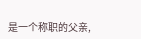是一个称职的父亲,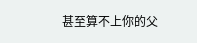甚至算不上你的父